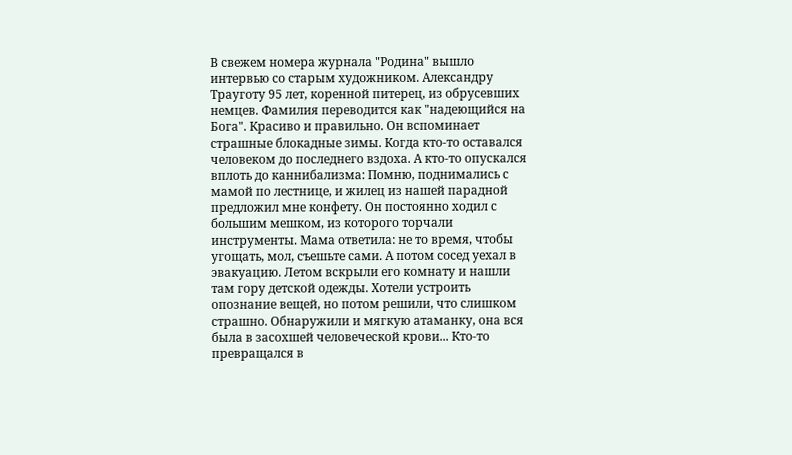В свежем номера журнала "Родина" вышло интервью со старым художником. Александру Трауготу 95 лет, коренной питерец, из обрусевших немцев. Фамилия переводится как "надеющийся на Бога". Красиво и правильно. Он вспоминает страшные блокадные зимы. Когда кто-то оставался человеком до последнего вздоха. А кто-то опускался вплоть до каннибализма: Помню, поднимались с мамой по лестнице, и жилец из нашей парадной предложил мне конфету. Он постоянно ходил с большим мешком, из которого торчали инструменты. Мама ответила: не то время, чтобы угощать, мол, съешьте сами. А потом сосед уехал в эвакуацию. Летом вскрыли его комнату и нашли там гору детской одежды. Хотели устроить опознание вещей, но потом решили, что слишком страшно. Обнаружили и мягкую атаманку, она вся была в засохшей человеческой крови... Кто-то превращался в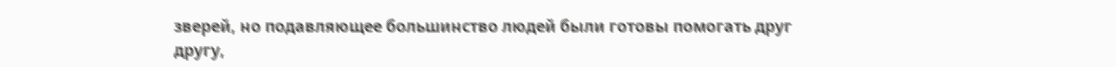зверей, но подавляющее большинство людей были готовы помогать друг другу,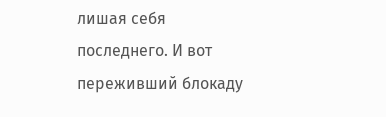лишая себя последнего. И вот переживший блокаду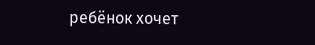ребёнок хочет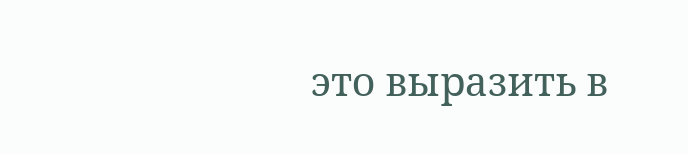это выразить в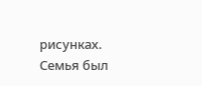рисунках. Семья был